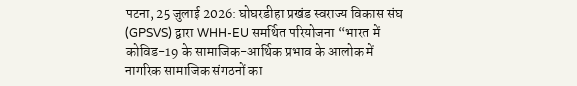पटना, 25 जुलाई 2026: घोघरडीहा प्रखंड स्वराज्य विकास संघ (GPSVS) द्वारा WHH-EU समर्थित परियोजना “भारत में कोविड-19 के सामाजिक-आर्थिक प्रभाव के आलोक में नागरिक सामाजिक संगठनों का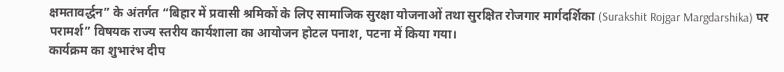क्षमतावर्द्धन” के अंतर्गत “बिहार में प्रवासी श्रमिकों के लिए सामाजिक सुरक्षा योजनाओं तथा सुरक्षित रोजगार मार्गदर्शिका (Surakshit Rojgar Margdarshika) पर परामर्श” विषयक राज्य स्तरीय कार्यशाला का आयोजन होटल पनाश, पटना में किया गया।
कार्यक्रम का शुभारंभ दीप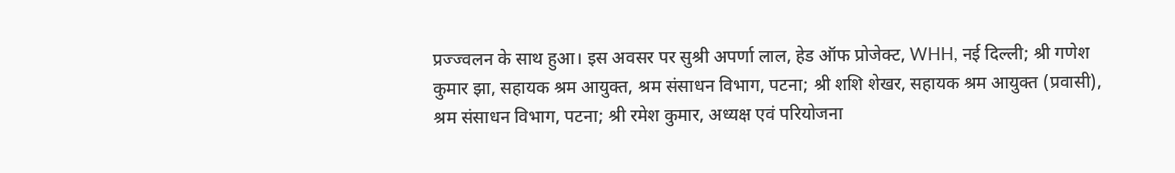प्रज्ज्वलन के साथ हुआ। इस अवसर पर सुश्री अपर्णा लाल, हेड ऑफ प्रोजेक्ट, WHH, नई दिल्ली; श्री गणेश कुमार झा, सहायक श्रम आयुक्त, श्रम संसाधन विभाग, पटना; श्री शशि शेखर, सहायक श्रम आयुक्त (प्रवासी), श्रम संसाधन विभाग, पटना; श्री रमेश कुमार, अध्यक्ष एवं परियोजना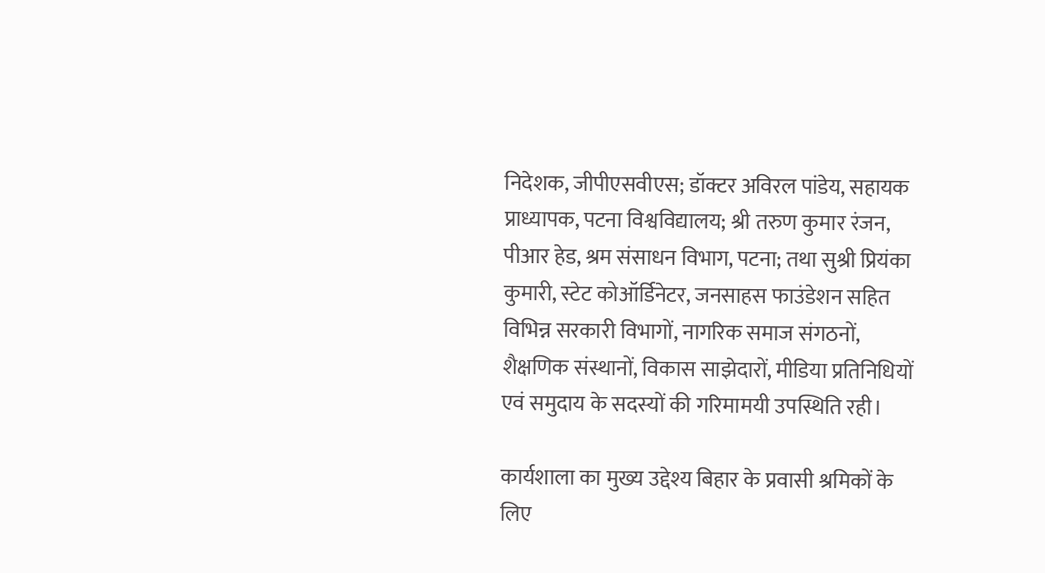निदेशक, जीपीएसवीएस; डॉक्टर अविरल पांडेय, सहायक प्राध्यापक, पटना विश्वविद्यालय; श्री तरुण कुमार रंजन, पीआर हेड, श्रम संसाधन विभाग, पटना; तथा सुश्री प्रियंका कुमारी, स्टेट कोऑर्डिनेटर, जनसाहस फाउंडेशन सहित विभिन्न सरकारी विभागों, नागरिक समाज संगठनों, शैक्षणिक संस्थानों, विकास साझेदारों, मीडिया प्रतिनिधियों एवं समुदाय के सदस्यों की गरिमामयी उपस्थिति रही।

कार्यशाला का मुख्य उद्देश्य बिहार के प्रवासी श्रमिकों के लिए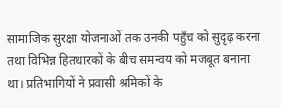सामाजिक सुरक्षा योजनाओं तक उनकी पहुँच को सुदृढ़ करना तथा विभिन्न हितधारकों के बीच समन्वय को मजबूत बनाना था। प्रतिभागियों ने प्रवासी श्रमिकों के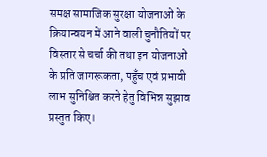समक्ष सामाजिक सुरक्षा योजनाओं के क्रियान्वयन में आने वाली चुनौतियों पर विस्तार से चर्चा की तथा इन योजनाओं के प्रति जागरूकता, पहुँच एवं प्रभावी लाभ सुनिश्चित करने हेतु विभिन्न सुझाव प्रस्तुत किए।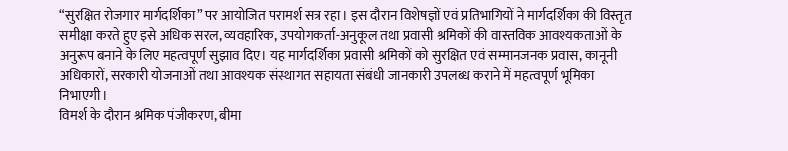“सुरक्षित रोजगार मार्गदर्शिका” पर आयोजित परामर्श सत्र रहा। इस दौरान विशेषज्ञों एवं प्रतिभागियों ने मार्गदर्शिका की विस्तृत समीक्षा करते हुए इसे अधिक सरल, व्यवहारिक, उपयोगकर्ता-अनुकूल तथा प्रवासी श्रमिकों की वास्तविक आवश्यकताओं के अनुरूप बनाने के लिए महत्वपूर्ण सुझाव दिए। यह मार्गदर्शिका प्रवासी श्रमिकों को सुरक्षित एवं सम्मानजनक प्रवास, कानूनी अधिकारों, सरकारी योजनाओं तथा आवश्यक संस्थागत सहायता संबंधी जानकारी उपलब्ध कराने में महत्वपूर्ण भूमिका निभाएगी।
विमर्श के दौरान श्रमिक पंजीकरण, बीमा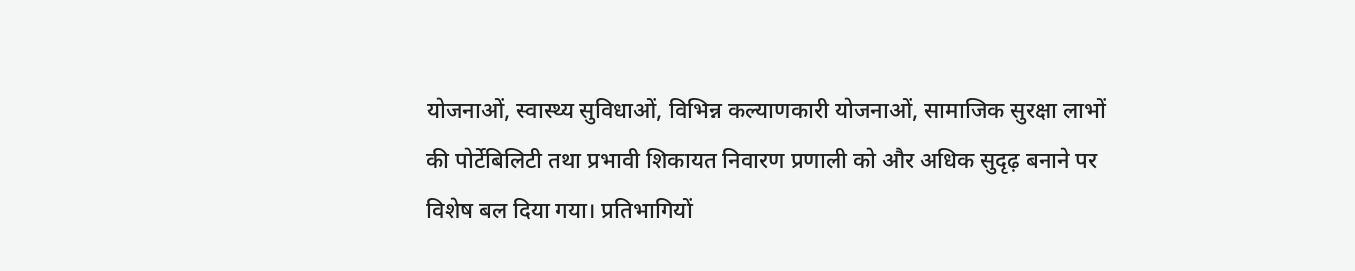योजनाओं, स्वास्थ्य सुविधाओं, विभिन्न कल्याणकारी योजनाओं, सामाजिक सुरक्षा लाभों की पोर्टेबिलिटी तथा प्रभावी शिकायत निवारण प्रणाली को और अधिक सुदृढ़ बनाने पर विशेष बल दिया गया। प्रतिभागियों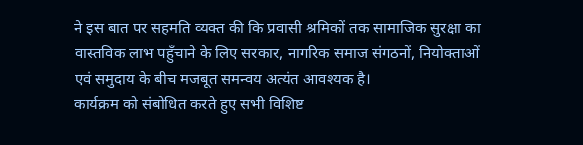ने इस बात पर सहमति व्यक्त की कि प्रवासी श्रमिकों तक सामाजिक सुरक्षा का वास्तविक लाभ पहुँचाने के लिए सरकार, नागरिक समाज संगठनों, नियोक्ताओं एवं समुदाय के बीच मजबूत समन्वय अत्यंत आवश्यक है।
कार्यक्रम को संबोधित करते हुए सभी विशिष्ट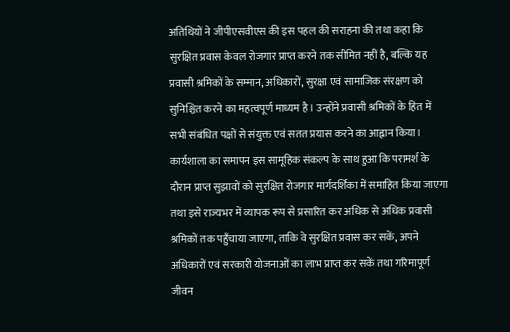अतिथियों ने जीपीएसवीएस की इस पहल की सराहना की तथा कहा कि सुरक्षित प्रवास केवल रोजगार प्राप्त करने तक सीमित नहीं है, बल्कि यह प्रवासी श्रमिकों के सम्मान, अधिकारों, सुरक्षा एवं सामाजिक संरक्षण को सुनिश्चित करने का महत्वपूर्ण माध्यम है। उन्होंने प्रवासी श्रमिकों के हित में सभी संबंधित पक्षों से संयुक्त एवं सतत प्रयास करने का आह्वान किया।
कार्यशाला का समापन इस सामूहिक संकल्प के साथ हुआ कि परामर्श के दौरान प्राप्त सुझावों को सुरक्षित रोजगार मार्गदर्शिका में समाहित किया जाएगा तथा इसे राज्यभर में व्यापक रूप से प्रसारित कर अधिक से अधिक प्रवासी श्रमिकों तक पहुँचाया जाएगा, ताकि वे सुरक्षित प्रवास कर सकें, अपने अधिकारों एवं सरकारी योजनाओं का लाभ प्राप्त कर सकें तथा गरिमापूर्ण जीवन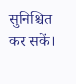सुनिश्चित कर सकें।